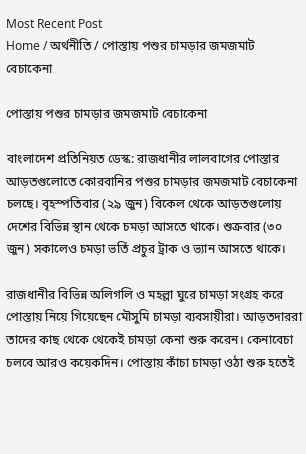Most Recent Post
Home / অর্থনীতি / পোস্তায় পশুর চামড়ার জমজমাট বেচাকেনা

পোস্তায় পশুর চামড়ার জমজমাট বেচাকেনা

বাংলাদেশ প্রতিনিয়ত ডেস্ক: রাজধানীর লালবাগের পোস্তার আড়তগুলোতে কোরবানির পশুর চামড়ার জমজমাট বেচাকেনা চলছে। বৃহস্পতিবার (২৯ জুন) বিকেল থেকে আড়তগুলোয় দেশের বিভিন্ন স্থান থেকে চমড়া আসতে থাকে। শুক্রবার (৩০ জুন) সকালেও চমড়া ভর্তি প্রচুর ট্রাক ও ভ্যান আসতে থাকে।

রাজধানীর বিভিন্ন অলিগলি ও মহল্লা ঘুরে চামড়া সংগ্রহ করে পোস্তায় নিয়ে গিয়েছেন মৌসুমি চামড়া ব্যবসায়ীরা। আড়তদাররা তাদের কাছ থেকে থেকেই চামড়া কেনা শুরু করেন। কেনাবেচা চলবে আরও কয়েকদিন। পোস্তায় কাঁচা চামড়া ওঠা শুরু হতেই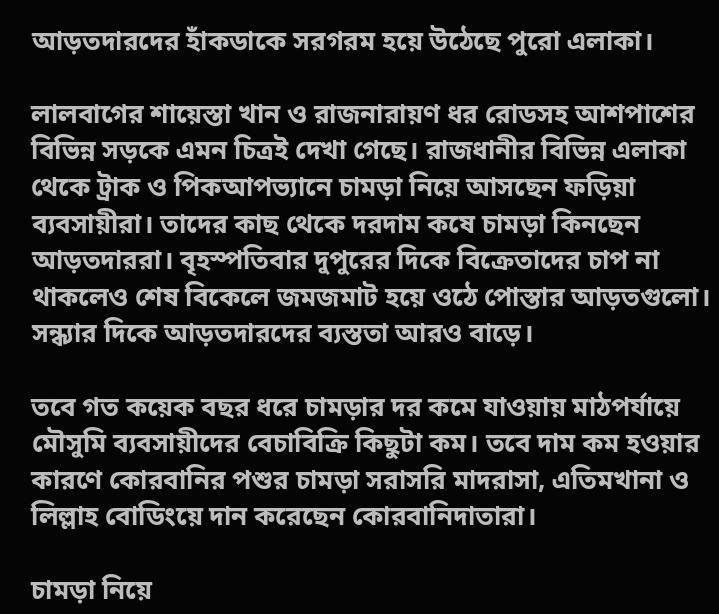আড়তদারদের হাঁকডাকে সরগরম হয়ে উঠেছে পুরো এলাকা।

লালবাগের শায়েস্তা খান ও রাজনারায়ণ ধর রোডসহ আশপাশের বিভিন্ন সড়কে এমন চিত্রই দেখা গেছে। রাজধানীর বিভিন্ন এলাকা থেকে ট্রাক ও পিকআপভ্যানে চামড়া নিয়ে আসছেন ফড়িয়া ব্যবসায়ীরা। তাদের কাছ থেকে দরদাম কষে চামড়া কিনছেন আড়তদাররা। বৃহস্পতিবার দুপুরের দিকে বিক্রেতাদের চাপ না থাকলেও শেষ বিকেলে জমজমাট হয়ে ওঠে পোস্তার আড়তগুলো। সন্ধ্যার দিকে আড়তদারদের ব্যস্ততা আরও বাড়ে।

তবে গত কয়েক বছর ধরে চামড়ার দর কমে যাওয়ায় মাঠপর্যায়ে মৌসুমি ব্যবসায়ীদের বেচাবিক্রি কিছুটা কম। তবে দাম কম হওয়ার কারণে কোরবানির পশুর চামড়া সরাসরি মাদরাসা, এতিমখানা ও লিল্লাহ বো‌ডিংয়ে দান করেছেন কোরবানিদাতারা।

চামড়া নিয়ে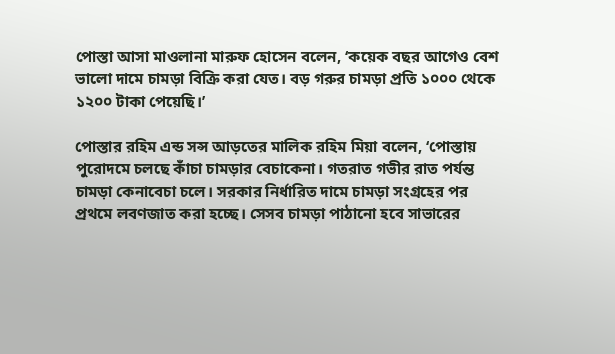পোস্তা আসা মাওলানা মারুফ হোসেন বলেন, ‘কয়েক বছর আগেও বেশ ভালো দামে চামড়া বিক্রি করা যেত। বড় গরুর চামড়া প্রতি ১০০০ থেকে ১২০০ টাকা পেয়েছি।’

পোস্তার রহিম এন্ড সন্স আড়তের মালিক রহিম মিয়া বলেন, ‘পোস্তায় পুরোদমে চলছে কাঁচা চামড়ার বেচাকেনা। গতরাত গভীর রাত পর্যন্ত চামড়া কেনাবেচা চলে। সরকার নির্ধারিত দামে চামড়া সংগ্রহের পর প্রথমে লবণজাত করা হচ্ছে। সেসব চামড়া পাঠানো হবে সাভারের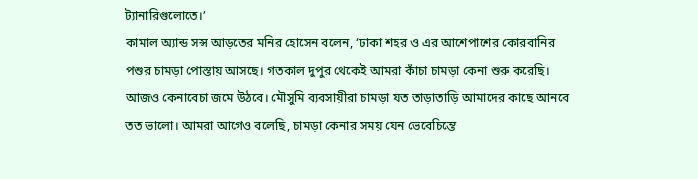ট্যানারিগুলোতে।’
কামাল অ্যান্ড সন্স আড়তের মনির হোসেন বলেন, ‘ঢাকা শহর ও এর আশেপাশের কোরবানির পশুর চামড়া পোস্তায় আসছে। গতকাল দুপুর থেকেই আমরা কাঁচা চামড়া কেনা শুরু করেছি। আজও কেনাবেচা জমে উঠবে। মৌসুমি ব্যবসায়ীরা চামড়া যত তাড়াতাড়ি আমাদের কাছে আনবে তত ভালো। আমরা আগেও বলেছি, চামড়া কেনার সময় যেন ভেবেচিন্তে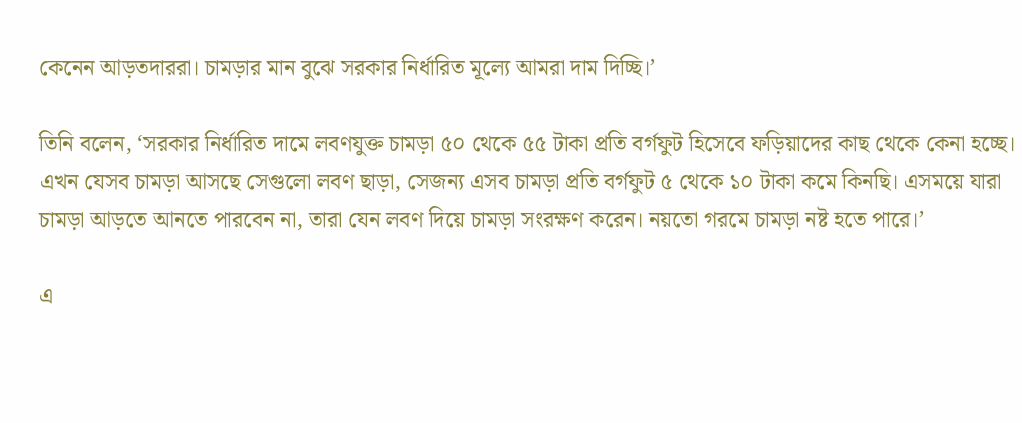কেনেন আড়তদাররা। চামড়ার মান বুঝে সরকার নির্ধারিত মূল্যে আমরা দাম দিচ্ছি।’

তিনি বলেন, ‘সরকার নির্ধারিত দামে লবণযুক্ত চামড়া ৫০ থেকে ৫৫ টাকা প্রতি বর্গফুট হিসেবে ফড়িয়াদের কাছ থেকে কেনা হচ্ছে। এখন যেসব চামড়া আসছে সেগুলো লবণ ছাড়া, সেজন্য এসব চামড়া প্রতি বর্গফুট ৫ থেকে ১০ টাকা কমে কিনছি। এসময়ে যারা চামড়া আড়তে আনতে পারবেন না, তারা যেন লবণ দিয়ে চামড়া সংরক্ষণ করেন। নয়তো গরমে চামড়া নষ্ট হতে পারে।’

এ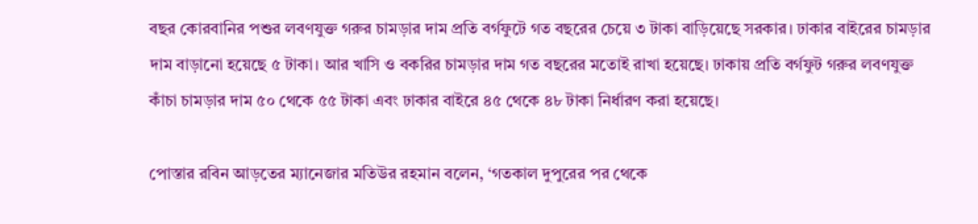বছর কোরবানির পশুর লবণযুক্ত গরুর চামড়ার দাম প্রতি বর্গফুটে গত বছরের চেয়ে ৩ টাকা বাড়িয়েছে সরকার। ঢাকার বাইরের চামড়ার দাম বাড়ানো হয়েছে ৫ টাকা। আর খাসি ও বকরির চামড়ার দাম গত বছরের মতোই রাখা হয়েছে। ঢাকায় প্রতি বর্গফুট গরুর লবণযুক্ত কাঁচা চামড়ার দাম ৫০ থেকে ৫৫ টাকা এবং ঢাকার বাইরে ৪৫ থেকে ৪৮ টাকা নির্ধারণ করা হয়েছে।

পোস্তার রবিন আড়তের ম্যানেজার মতিউর রহমান বলেন, ‘গতকাল দুপুরের পর থেকে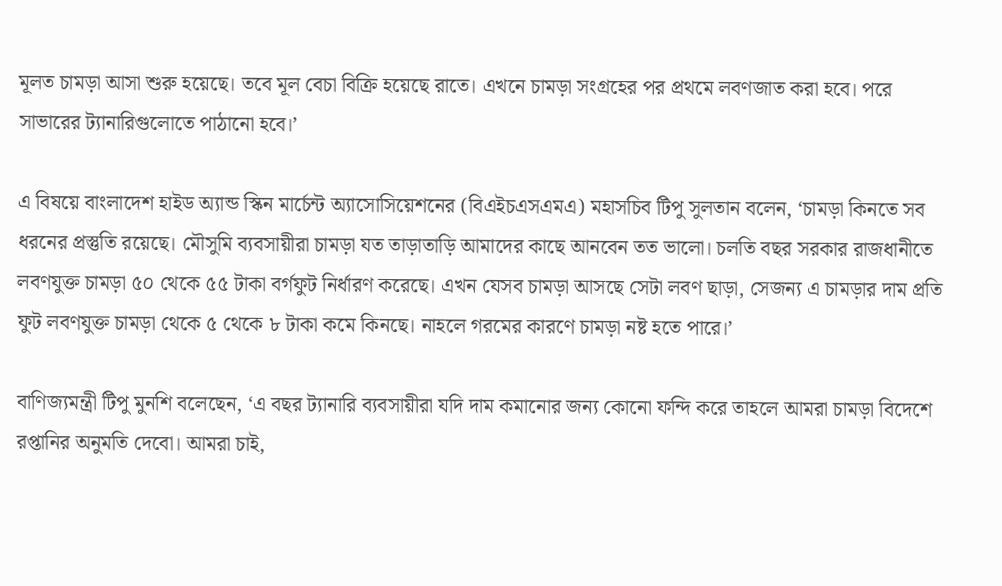মূলত চামড়া আসা শুরু হয়েছে। তবে মূল বেচা বিক্রি হয়েছে রাতে। এখনে চামড়া সংগ্রহের পর প্রথমে লবণজাত করা হবে। পরে সাভারের ট্যানারিগুলোতে পাঠানো হবে।’

এ বিষয়ে বাংলাদেশ হাইড অ্যান্ড স্কিন মার্চেন্ট অ্যাসোসিয়েশনের (বিএইচএসএমএ) মহাসচিব টিপু সুলতান বলেন, ‘চামড়া কিনতে সব ধরনের প্রস্তুতি রয়েছে। মৌসুমি ব্যবসায়ীরা চামড়া যত তাড়াতাড়ি আমাদের কাছে আনবেন তত ভালো। চলতি বছর সরকার রাজধানীতে লবণযুক্ত চামড়া ৫০ থেকে ৫৫ টাকা বর্গফুট নির্ধারণ করেছে। এখন যেসব চামড়া আসছে সেটা লবণ ছাড়া, সেজন্য এ চামড়ার দাম প্রতি ফুট লবণযুক্ত চামড়া থেকে ৫ থেকে ৮ টাকা কমে কিনছে। নাহলে গরমের কারণে চামড়া নষ্ট হতে পারে।’

বাণিজ্যমন্ত্রী টিপু মুনশি বলেছেন, ‘এ বছর ট্যানারি ব্যবসায়ীরা যদি দাম কমানোর জন্য কোনো ফন্দি করে তাহলে আমরা চামড়া বিদেশে রপ্তানির অনুমতি দেবো। আমরা চাই,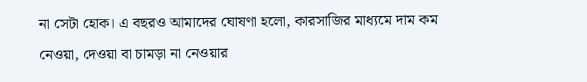না সেটা হোক। এ বছরও আমাদের ঘোষণা হলো, কারসাজির মাধ্যমে দাম কম নেওয়া, দেওয়া বা চামড়া না নেওয়ার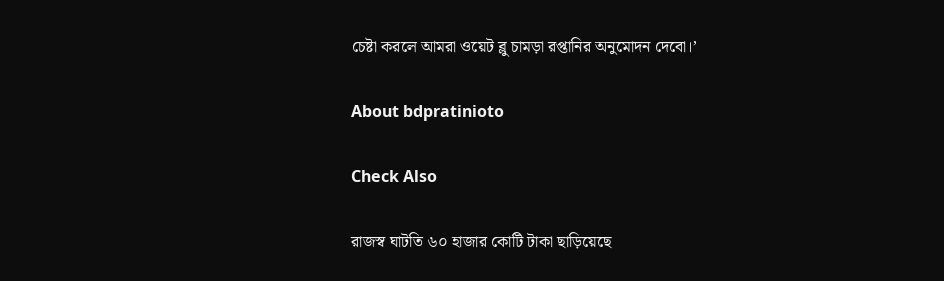চেষ্টা করলে আমরা ওয়েট ব্লু চামড়া রপ্তানির অনুমোদন দেবো।’

About bdpratinioto

Check Also

রাজস্ব ঘাটতি ৬০ হাজার কোটি টাকা ছাড়িয়েছে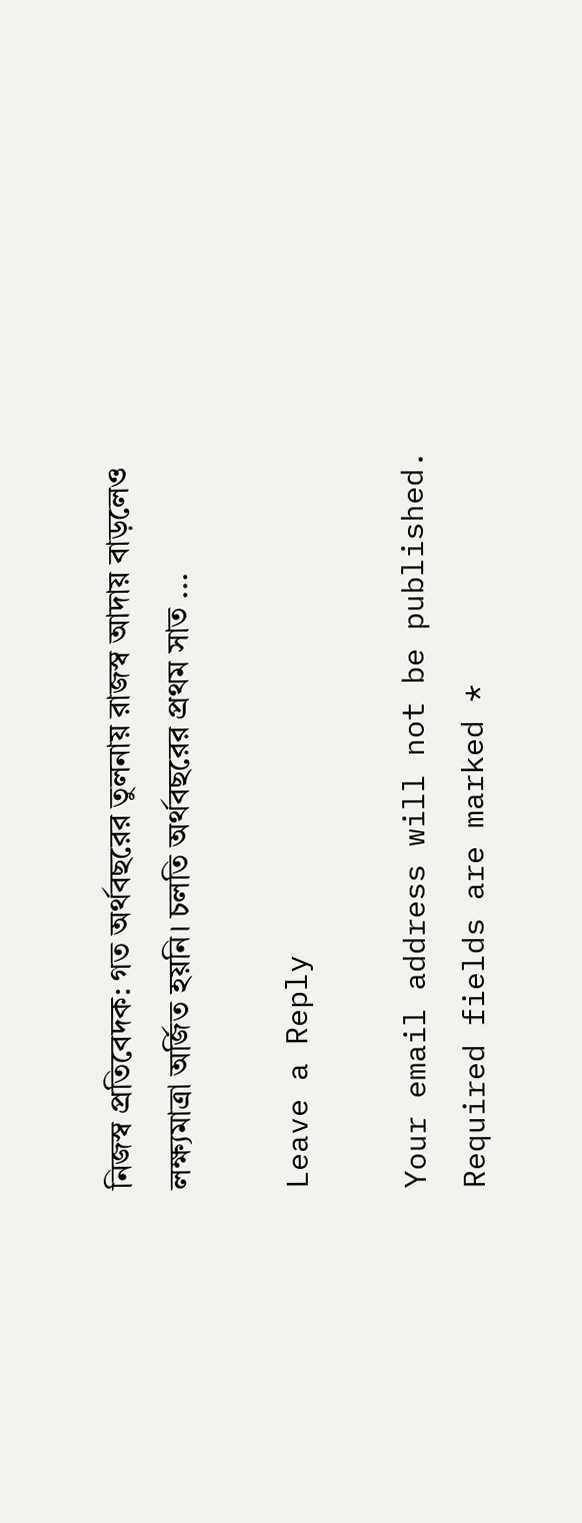নিজস্ব প্রতিবেদক: গত অর্থবছরের তুলনায় রাজস্ব আদায় বাড়লেও লক্ষ্যমাত্রা অর্জিত হয়নি। চলতি অর্থবছরের প্রথম সাত ...

Leave a Reply

Your email address will not be published. Required fields are marked *